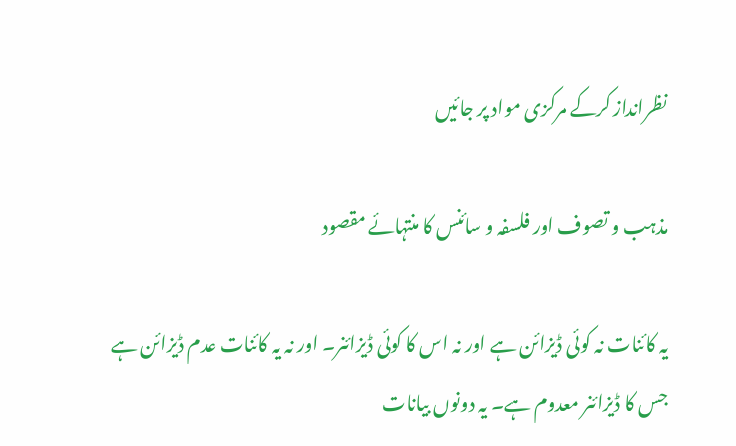نظرانداز کرکے مرکزی مواد پر جائیں

مذہب و تصوف اور فلسفہ و سائنس کا منتہائے مقصود

یہ کائنات نہ کوئی ڈیزائن ہے اور نہ اس کا کوئی ڈیزائنر۔ اور نہ یہ کائنات عدم ڈیزائن ہے جس کا ڈیزائنر معدوم ہے۔ یہ دونوں بیانات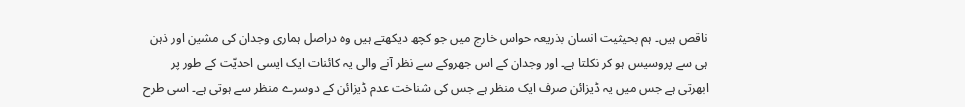ناقص ہیں۔ ہم بحیثیت انسان بذریعہ حواس خارج میں جو کچھ دیکھتے ہیں وہ دراصل ہماری وجدان کی مشین اور ذہن ہی سے پروسیس ہو کر نکلتا ہے۔ اور وجدان کے اس جھروکے سے نظر آنے والی یہ کائنات ایک ایسی احدیّت کے طور پر ابھرتی ہے جس میں یہ ڈیزائن صرف ایک منظر ہے جس کی شناخت عدم ڈیزائن کے دوسرے منظر سے ہوتی ہے۔ اسی طرح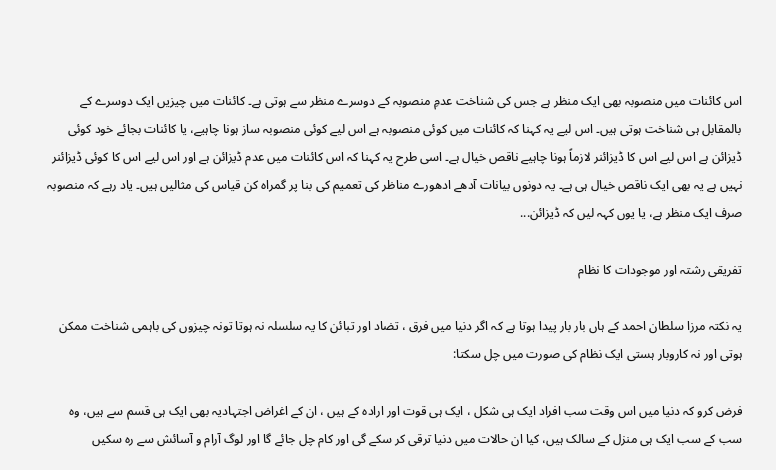اس کائنات میں منصوبہ بھی ایک منظر ہے جس کی شناخت عدمِ منصوبہ کے دوسرے منظر سے ہوتی ہے۔ کائنات میں چیزیں ایک دوسرے کے بالمقابل ہی شناخت ہوتی ہیں۔ اس لیے یہ کہنا کہ کائنات میں کوئی منصوبہ ہے اس لیے کوئی منصوبہ ساز ہونا چاہیے، یا کائنات بجائے خود کوئی ڈیزائن ہے اس لیے اس کا ڈیزائنر لازماً ہونا چاہیے ناقص خیال ہے۔ اسی طرح یہ کہنا کہ اس کائنات میں عدم ڈیزائن ہے اور اس لیے اس کا کوئی ڈیزائنر نہیں ہے یہ بھی ایک ناقص خیال ہی ہے۔ یہ دونوں بیانات آدھے ادھورے مناظر کی تعمیم کی بنا پر گمراہ کن قیاس کی مثالیں ہیں۔ یاد رہے کہ منصوبہ صرف ایک منظر ہے، یا یوں کہہ لیں کہ ڈیزائن...

تفریقی رشتہ اور موجودات کا نظام

یہ نکتہ مرزا سلطان احمد کے ہاں بار بار پیدا ہوتا ہے کہ اگر دنیا میں فرق ، تضاد اور تبائن کا یہ سلسلہ نہ ہوتا تونہ چیزوں کی باہمی شناخت ممکن ہوتی اور نہ کاروبار ہستی ایک نظام کی صورت میں چل سکتا:

فرض کرو کہ دنیا میں اس وقت سب افراد ایک ہی شکل ، ایک ہی قوت اور ارادہ کے ہیں ، ان کے اغراض اجتہادیہ بھی ایک ہی قسم سے ہیں، وہ سب کے سب ایک ہی منزل کے سالک ہیں، کیا ان حالات میں دنیا ترقی کر سکے گی اور کام چل جائے گا اور لوگ آرام و آسائش سے رہ سکیں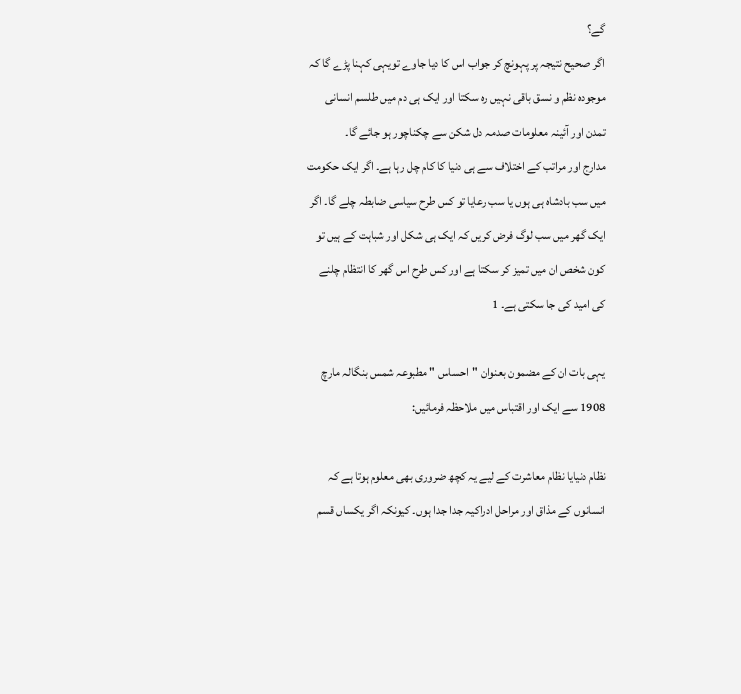گے؟
اگر صحیح نتیجہ پر پہونچ کر جواب اس کا دیا جاوے تویہی کہنا پڑے گا کہ موجودہ نظم و نسق باقی نہیں رہ سکتا اور ایک ہی دم میں طلسم انسانی تمدن اور آئینہ معلومات صدمہ دل شکن سے چکناچور ہو جائے گا۔
مدارج اور مراتب کے اختلاف سے ہی دنیا کا کام چل رہا ہے۔ اگر ایک حکومت میں سب بادشاہ ہی ہوں یا سب رعایا تو کس طرح سیاسی ضابطہ چلے گا۔ اگر ایک گھر میں سب لوگ فرض کریں کہ ایک ہی شکل اور شباہت کے ہیں تو کون شخص ان میں تمیز کر سکتا ہے اور کس طرح اس گھر کا انتظام چلنے کی امید کی جا سکتی ہے۔ 1

یہی بات ان کے مضمون بعنوان "احساس " مطبوعہ شمس بنگالہ مارچ 1908 سے ایک اور اقتباس میں ملاحظہ فرمائیں:

نظام دنیایا نظام معاشرت کے لیے یہ کچھ ضروری بھی معلوم ہوتا ہے کہ انسانوں کے مذاق اور مراحل ادراکیہ جدا جدا ہوں۔ کیونکہ اگر یکساں قسم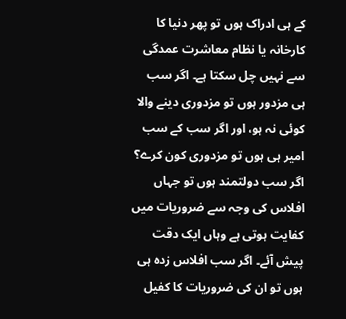کے ہی ادراک ہوں تو پھر دنیا کا کارخانہ یا نظام معاشرت عمدگی سے نہیں چل سکتا ہے۔ اگر سب ہی مزدور ہوں تو مزدوری دینے والا کوئی نہ ہو، اور اگر سب کے سب امیر ہی ہوں تو مزدوری کون کرے؟ اگر سب دولتمند ہوں تو جہاں افلاس کی وجہ سے ضروریات میں کفایت ہوتی ہے وہاں ایک دقت پیش آئے۔ اگر سب افلاس زدہ ہی ہوں تو ان کی ضروریات کا کفیل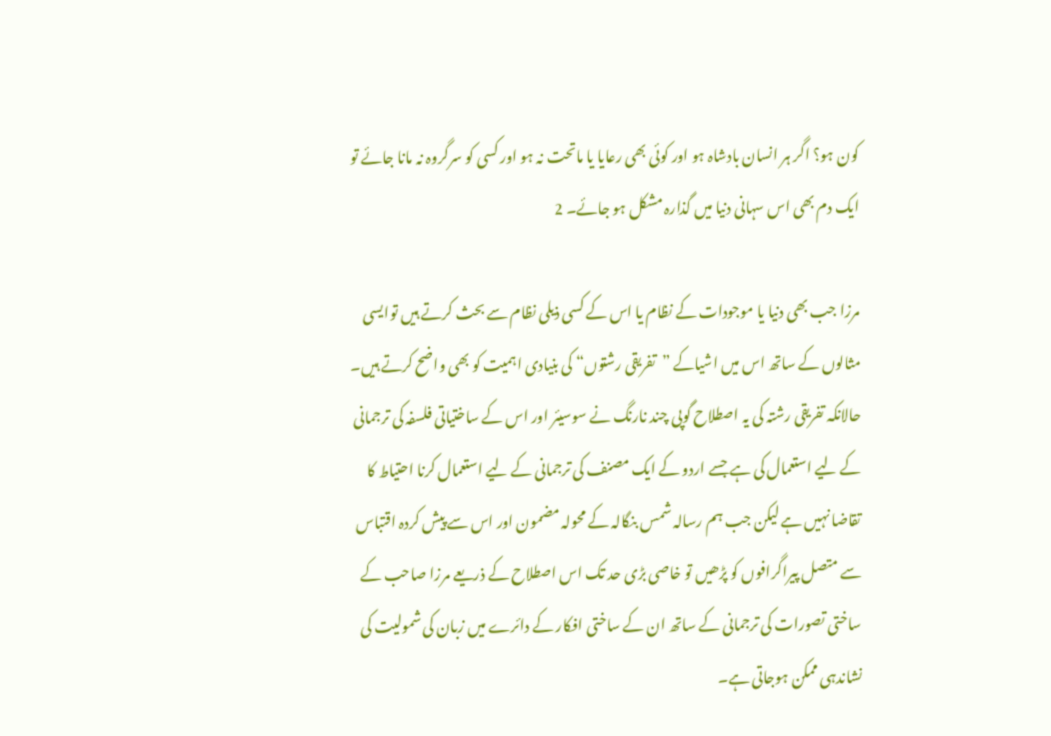کون ہو؟ اگر ہر انسان بادشاہ ہو اور کوئی بھی رعایا یا ماتحت نہ ہو اور کسی کو سرگروہ نہ مانا جائے تو ایک دم بھی اس سہانی دنیا میں گذارہ مشکل ہو جائے۔ 2

مرزا جب بھی دنیا یا موجودات کے نظام یا اس کے کسی ذیلی نظام سے بحث کرتے ہیں توایسی مثالوں کے ساتھ اس میں اشیاکے ”تفریقی رشتوں“ کی بنیادی اہمیت کو بھی واضح کرتے ہیں۔ حالانکہ تفریقی رشتہ کی یہ اصطلاح گوپی چند نارنگ نے سوسیئر اور اس کے ساختیاتی فلسفہ کی ترجمانی کے لیے استعمال کی ہے جسے اردو کے ایک مصنف کی ترجمانی کے لیے استعمال کرنا احتیاط کا تقاضا نہیں ہے لیکن جب ہم رسالہ شمس بنگالہ کے محولہ مضمون اور اس سے پیش کردہ اقتباس سے متصل پیراگرافوں کو پڑھیں تو خاصی بڑی حد تک اس اصطلاح کے ذریعے مرزا صاحب کے ساختی تصورات کی ترجمانی کے ساتھ ان کے ساختی افکار کے دائرے میں زبان کی شمولیت کی نشاندہی ممکن ہوجاتی ہے۔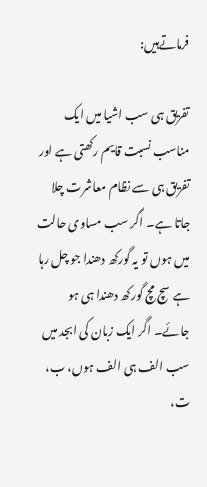فرماتےہیں:

تفریق ہی سب اشیا میں ایک مناسب نسبت قایم رکھتی ہے اور تفریق ہی سے نظام معاشرت چلا جاتا ہے۔ اگر سب مساوی حالت میں ہوں تو یہ گورکھ دھندا جو چل رہا ہے سچ مچ گورکھ دھندا ہی ہو جائے۔ اگر ایک زبان کی ابجد میں سب الف ہی الف ہوں، ب، ت،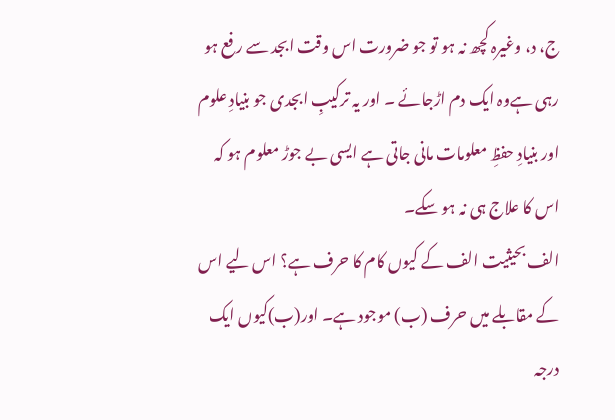ج، د، وغیرہ کچھ نہ ہو تو جو ضرورت اس وقت ابجد سے رفع ہو رہی ہےوہ ایک دم اڑجائے ۔ اور یہ ترکیبِ ابجدی جو بنیادِ علوم اور بنیادِ حفظِ معلومات مانی جاتی ہے ایسی بے جوڑ معلوم ہو کہ اس کا علاج ہی نہ ہو سکے۔
الف بحیثیت الف کے کیوں کام کا حرف ہے؟ اس لیے اس کے مقابلے میں حرف (ب) موجود ہے۔ اور(ب)کیوں ایک درجہ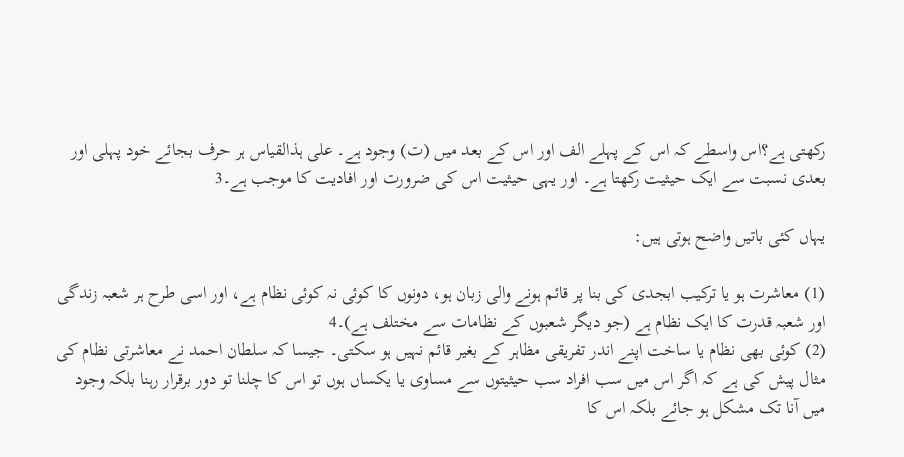رکھتی ہے؟اس واسطے کہ اس کے پہلے الف اور اس کے بعد میں (ت) وجود ہے۔ علی ہذالقیاس ہر حرف بجائے خود پہلی اور بعدی نسبت سے ایک حیثیت رکھتا ہے۔ اور یہی حیثیت اس کی ضرورت اور افادیت کا موجب ہے۔3

یہاں کئی باتیں واضح ہوتی ہیں:

(1) معاشرت ہو یا ترکیب ابجدی کی بنا پر قائم ہونے والی زبان ہو، دونوں کا کوئی نہ کوئی نظام ہے، اور اسی طرح ہر شعبہ زندگی اور شعبہ قدرت کا ایک نظام ہے (جو دیگر شعبوں کے نظامات سے مختلف ہے)۔4
(2) کوئی بھی نظام یا ساخت اپنے اندر تفریقی مظاہر کے بغیر قائم نہیں ہو سکتی۔ جیسا کہ سلطان احمد نے معاشرتی نظام کی مثال پیش کی ہے کہ اگر اس میں سب افراد سب حیثیتوں سے مساوی یا یکساں ہوں تو اس کا چلنا تو دور برقرار رہنا بلکہ وجود میں آنا تک مشکل ہو جائے بلکہ اس کا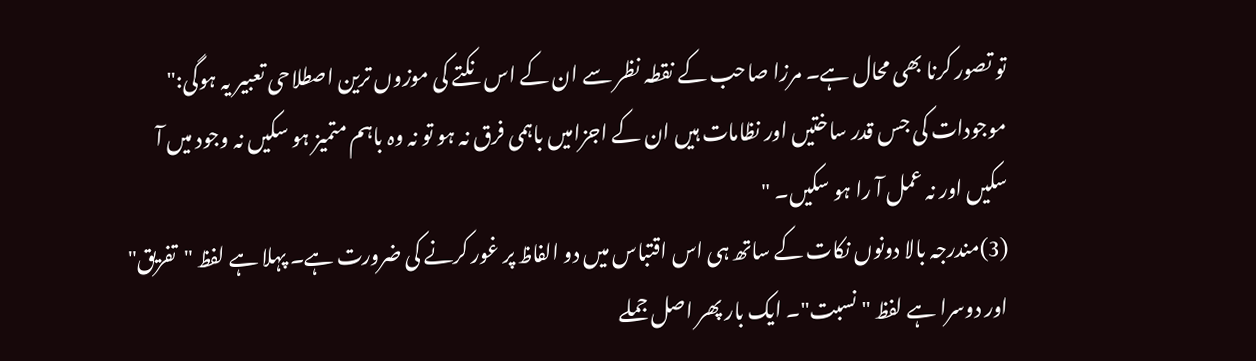تو تصور کرنا بھی محال ہے۔ مرزا صاحب کے نقطہ نظر سے ان کے اس نکتے کی موزوں ترین اصطلاحی تعبیر یہ ہوگی:" موجودات کی جس قدر ساختیں اور نظامات ہیں ان کے اجزامیں باہمی فرق نہ ہو تو نہ وہ باہم متمیز ہو سکیں نہ وجود میں آ سکیں اور نہ عمل آ را ہو سکیں۔ "
(3)مندرجہ بالا دونوں نکات کے ساتھ ہی اس اقتباس میں دو الفاظ پر غور کرنے کی ضرورت ہے۔ پہلا ہے لفظ "تفریق" اور دوسرا ہے لفظ "نسبت"۔ ایک بار پھر اصل جملے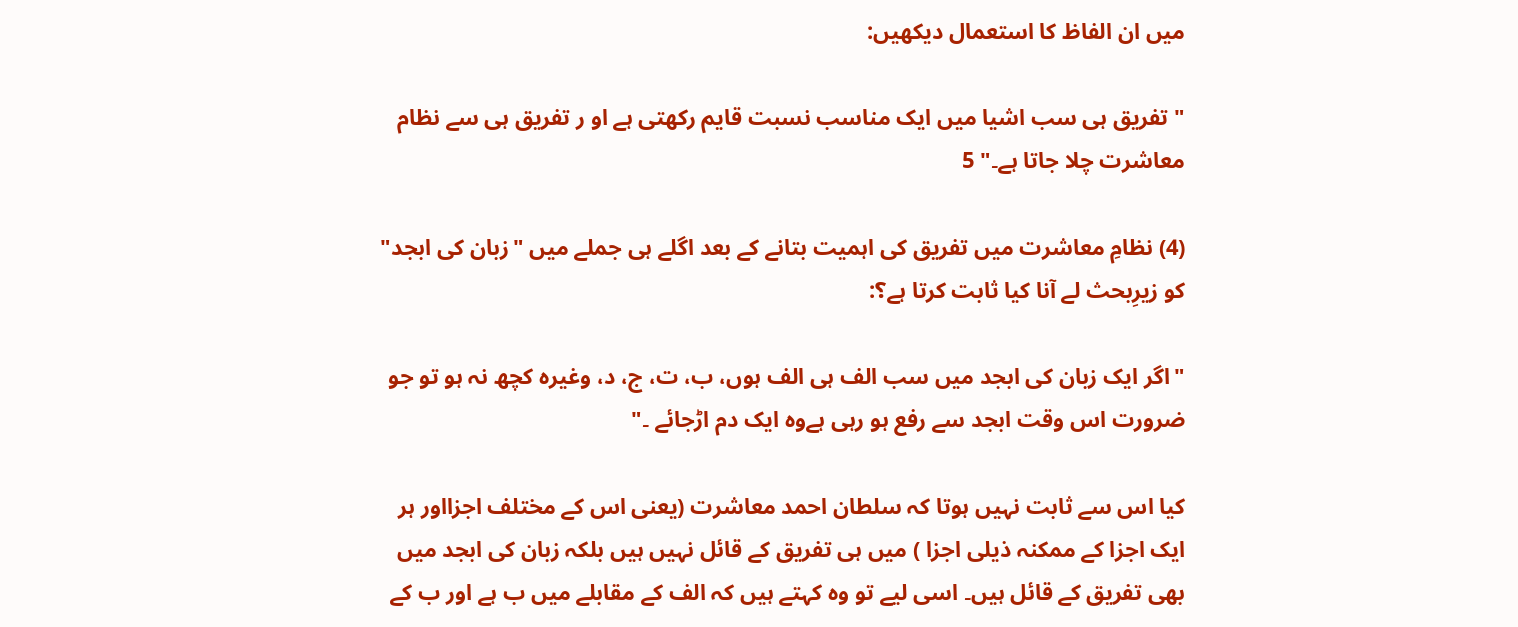میں ان الفاظ کا استعمال دیکھیں:

"تفریق ہی سب اشیا میں ایک مناسب نسبت قایم رکھتی ہے او ر تفریق ہی سے نظام معاشرت چلا جاتا ہے۔" 5

(4) نظامِ معاشرت میں تفریق کی اہمیت بتانے کے بعد اگلے ہی جملے میں "زبان کی ابجد" کو زیرِبحث لے آنا کیا ثابت کرتا ہے؟:

"اگر ایک زبان کی ابجد میں سب الف ہی الف ہوں، ب، ت، ج، د، وغیرہ کچھ نہ ہو تو جو ضرورت اس وقت ابجد سے رفع ہو رہی ہےوہ ایک دم اڑجائے ۔"

کیا اس سے ثابت نہیں ہوتا کہ سلطان احمد معاشرت (یعنی اس کے مختلف اجزااور ہر ایک اجزا کے ممکنہ ذیلی اجزا ) میں ہی تفریق کے قائل نہیں ہیں بلکہ زبان کی ابجد میں بھی تفریق کے قائل ہیں۔ اسی لیے تو وہ کہتے ہیں کہ الف کے مقابلے میں ب ہے اور ب کے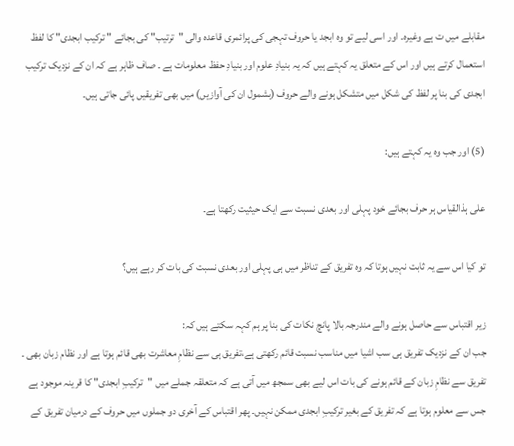مقابلے میں ت ہے وغیرہ۔ اور اسی لیے تو وہ ابجد یا حروف تہجی کی پرائمری قاعدہ والی "ترتیب" کی بجائے " ترکیب ابجدی" کا لفظ استعمال کرتے ہیں اور اس کے متعلق یہ کہتے ہیں کہ یہ بنیادِ علوم اور بنیادِ حفظ معلومات ہے ۔ صاف ظاہر ہے کہ ان کے نزدیک ترکیب ابجدی کی بنا پر لفظ کی شکل میں متشکل ہونے والے حروف (بشمول ان کی آوازیں) میں بھی تفریقیں پائی جاتی ہیں۔

(5) اور جب وہ یہ کہتے ہیں:

علی ہذالقیاس ہر حرف بجائے خود پہلی اور بعدی نسبت سے ایک حیثیت رکھتا ہے۔

تو کیا اس سے یہ ثابت نہیں ہوتا کہ وہ تفریق کے تناظر میں ہی پہلی اور بعدی نسبت کی بات کر رہے ہیں؟

زیر اقتباس سے حاصل ہونے والے مندرجہ بالا پانچ نکات کی بنا پر ہم کہہ سکتے ہیں کہ:
جب ان کے نزدیک تفریق ہی سب اشیا میں مناسب نسبت قائم رکھتی ہے،تفریق ہی سے نظامِ معاشرت بھی قائم ہوتا ہے اور نظام زبان بھی ۔ تفریق سے نظامِ زبان کے قائم ہونے کی بات اس لیے بھی سمجھ میں آتی ہے کہ متعلقہ جملے میں "ترکیبِ ابجدی" کا قرینہ موجود ہے جس سے معلوم ہوتا ہے کہ تفریق کے بغیر ترکیبِ ابجدی ممکن نہیں۔ پھر اقتباس کے آخری دو جملوں میں حروف کے درمیان تفریق کے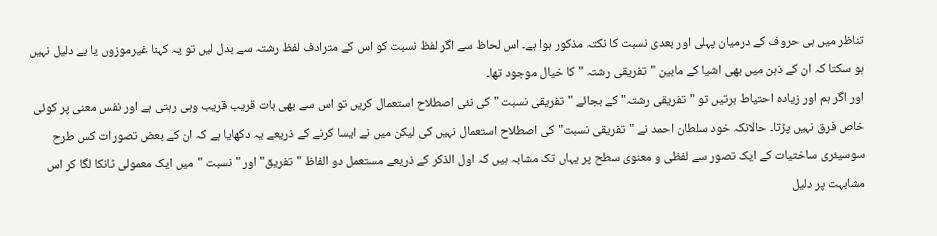تناظر میں ہی حروف کے درمیان پہلی اور بعدی نسبت کا نکتہ مذکور ہوا ہے۔ اس لحاظ سے اگر لفظ نسبت کو اس کے مترادف لفظ رشتہ سے بدل لیں تو یہ کہنا غیرموزوں یا بے دلیل نہیں ہو سکتا کہ ان کے ذہن میں بھی اشیا کے مابین "تفریقی رشتہ "کا خیال موجود تھا۔
اور اگر ہم اور زیادہ احتیاط برتیں تو "تفریقی رشتہ" کے بجائے "تفریقی نسبت " کی نئی اصطلاح استعمال کریں تو اس سے بھی بات قریب قریب وہی رہتی ہے اور نفس معنی پر کوئی خاص فرق نہیں پڑتا۔ حالانکہ خود سلطان احمد نے "تفریقی نسبت" کی اصطلاح استعمال نہیں کی لیکن میں نے ایسا کرنے کے ذریعے یہ دکھایا ہے کہ ان کے بعض تصورات کس طرح سوسیئری ساختیات کے ایک تصور سے لفظی و معنوی سطح پر یہاں تک مشابہ ہیں کہ اول الذکر کے ذریعے مستعمل دو الفاظ "تفریق" اور "نسبت "میں ایک معمولی ٹانکا لگا کر اس مشابہت پر دلیل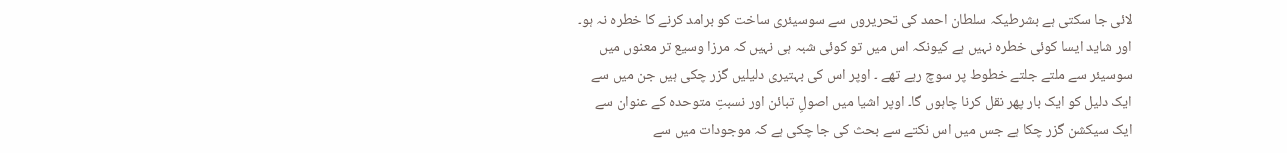لائی جا سکتی ہے بشرطیکہ سلطان احمد کی تحریروں سے سوسیئری ساخت کو برامد کرنے کا خطرہ نہ ہو۔
اور شاید ایسا کوئی خطرہ نہیں ہے کیونکہ اس میں تو کوئی شبہ ہی نہیں کہ مرزا وسیع تر معنوں میں سوسیئر سے ملتے جلتے خطوط پر سوچ رہے تھے ۔ اوپر اس کی بہتیری دلیلیں گزر چکی ہیں جن میں سے ایک دلیل کو ایک بار پھر نقل کرنا چاہوں گا۔ اوپر اشیا میں اصولِ تبائن اور نسبتِ متوحدہ کے عنوان سے ایک سیکشن گزر چکا ہے جس میں اس نکتے سے بحث کی جا چکی ہے کہ موجودات میں سے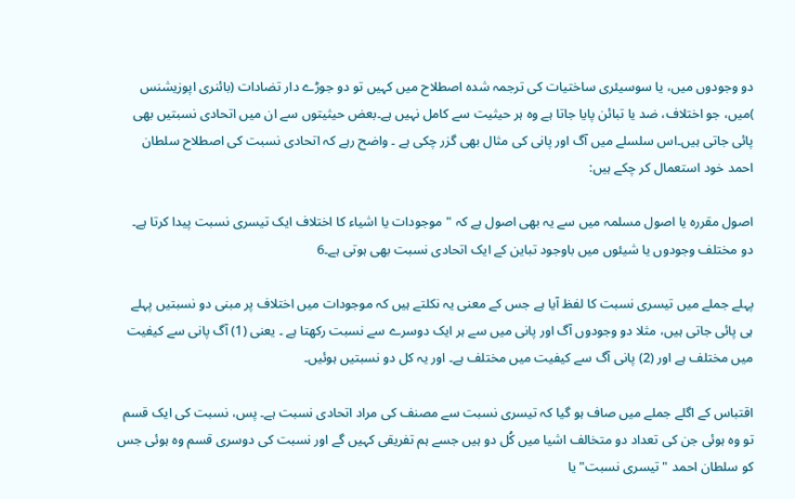دو وجودوں میں، یا سوسیئری ساختیات کی ترجمہ شدہ اصطلاح میں کہیں تو دو جوڑے دار تضادات (بائنری اپوزیشنس )میں، جو اختلاف، ضد یا تبائن پایا جاتا ہے وہ ہر حیثیت سے کامل نہیں ہے۔بعض حیثیتوں سے ان میں اتحادی نسبتیں بھی پائی جاتی ہیں۔اس سلسلے میں آگ اور پانی کی مثال بھی گزر چکی ہے ۔ واضح رہے کہ اتحادی نسبت کی اصطلاح سلطان احمد خود استعمال کر چکے ہیں:

اصول مقررہ یا اصول مسلمہ میں سے یہ بھی اصول ہے کہ "موجودات یا اشیاء کا اختلاف ایک تیسری نسبت پیدا کرتا ہے۔
دو مختلف وجودوں یا شیئوں میں باوجود تباین کے ایک اتحادی نسبت بھی ہوتی ہے۔6

پہلے جملے میں تیسری نسبت کا لفظ آیا ہے جس کے معنی یہ نکلتے ہیں کہ موجودات میں اختلاف پر مبنی دو نسبتیں پہلے ہی پائی جاتی ہیں، مثلا دو وجودوں آگ اور پانی میں سے ہر ایک دوسرے سے نسبت رکھتا ہے ۔ یعنی (1) آگ پانی سے کیفیت میں مختلف ہے اور (2) پانی آگ سے کیفیت میں مختلف ہے۔ اور یہ کل دو نسبتیں ہوئیں۔

اقتباس کے اگلے جملے میں صاف ہو گیا کہ تیسری نسبت سے مصنف کی مراد اتحادی نسبت ہے۔ پس، نسبت کی ایک قسم تو وہ ہوئی جن کی تعداد دو متخالف اشیا میں کُل دو ہیں جسے ہم تفریقی کہیں گے اور نسبت کی دوسری قسم وہ ہوئی جس کو سلطان احمد "تیسری نسبت" یا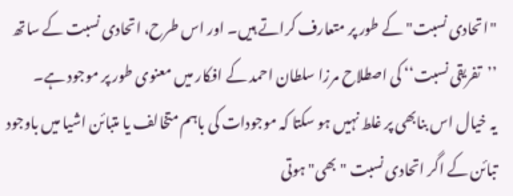"اتحادی نسبت" کے طور پر متعارف کراتے ہیں۔ اور اس طرح، اتحادی نسبت کے ساتھ ’’تفریقی نسبت‘‘ کی اصطلاح مرزا سلطان احمد کے افکار میں معنوی طور پر موجود ہے۔
یہ خیال اس بنابھی پر غلط نہیں ہو سکتا کہ موجودات کی باہم متخالف یا متبائن اشیا میں باوجود تبائن کے اگر اتحادی نسبت "بھی" ہوتی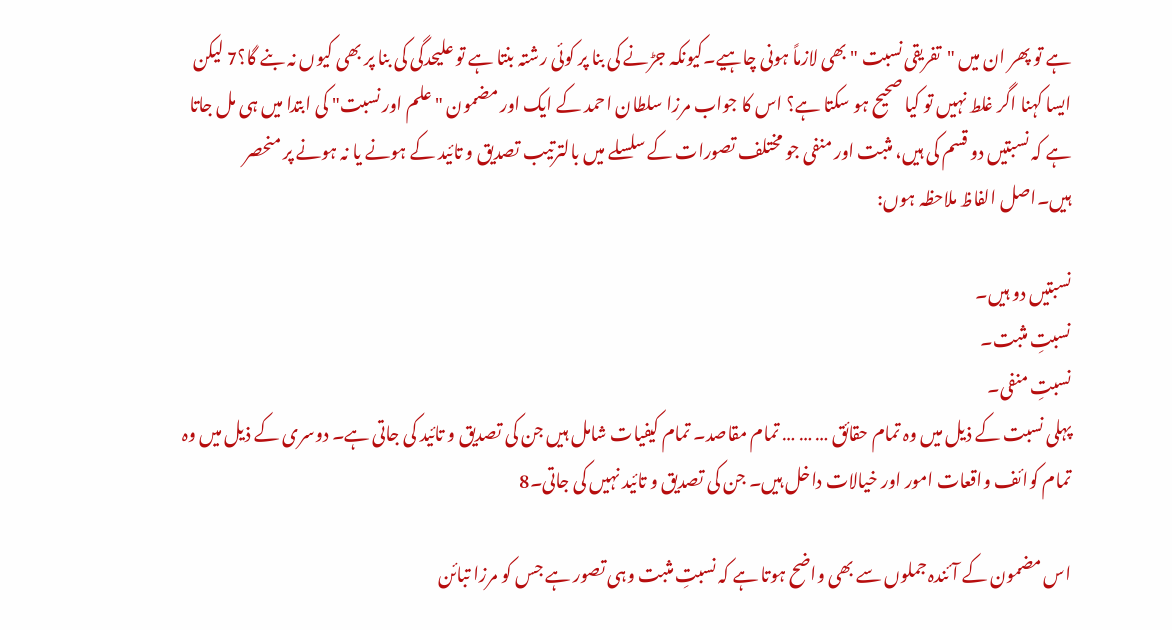ہے تو پھر ان میں "تفریقی نسبت " بھی لازماً ہونی چاہیے۔کیونکہ جڑنے کی بنا پر کوئی رشتہ بنتا ہے تو علیحدگی کی بنا پر بھی کیوں نہ بنے گا؟7 لیکن ایسا کہنا اگر غلط نہیں تو کیا صحیح ہو سکتا ہے؟ اس کا جواب مرزا سلطان احمد کے ایک اور مضمون "علم اور نسبت" کی ابتدا میں ہی مل جاتا ہے کہ نسبتیں دو قسم کی ہیں، مثبت اور منفی جو مختلف تصورات کے سلسلے میں بالترتیب تصدیق و تائید کے ہونے یا نہ ہونے پر منحصر ہیں۔اصل الفاظ ملاحظہ ہوں:

نسبتیں دو ہیں۔
نسبتِ مثبت۔
نسبتِ منفی۔
پہلی نسبت کے ذیل میں وہ تمام حقائق … … … تمام مقاصد۔ تمام کیفیات شامل ہیں جن کی تصدیق و تائید کی جاتی ہے۔ دوسری کے ذیل میں وہ تمام کوائف واقعات امور اور خیالات داخل ہیں۔ جن کی تصدیق و تائید نہیں کی جاتی۔8

اس مضمون کے آئندہ جملوں سے بھی واضح ہوتا ہے کہ نسبتِ مثبت وہی تصور ہے جس کو مرزا تبائن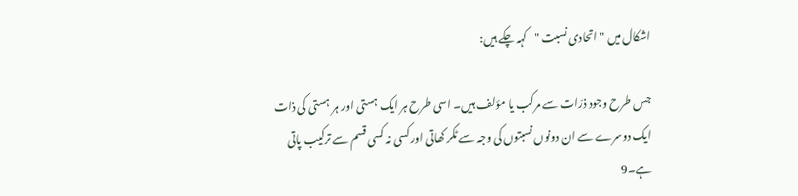اشکال میں "اتحادی نسبت "کہہ چکے ہیں:

جس طرح وجود ذرّات سے مرکب یا مؤلف ہیں۔ اسی طرح ہر ایک ہستی اور ہر ہستی کی ذات ایک دوسرے سے ان دونوں نسبتوں کی وجہ سے ٹکر کھاتی اور کسی نہ کسی قسم سے ترکیب پاتی ہے۔9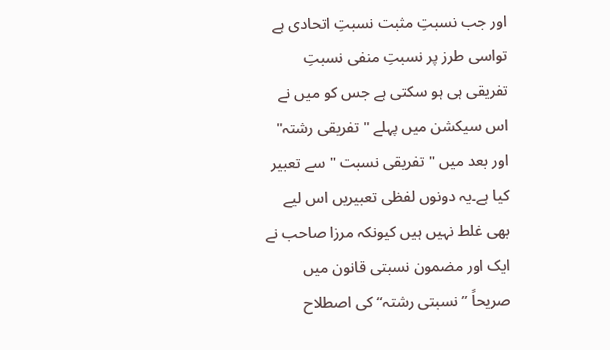اور جب نسبتِ مثبت نسبتِ اتحادی ہے تواسی طرز پر نسبتِ منفی نسبتِ تفریقی ہی ہو سکتی ہے جس کو میں نے اس سیکشن میں پہلے "تفریقی رشتہ" اور بعد میں " تفریقی نسبت " سے تعبیر کیا ہے۔یہ دونوں لفظی تعبیریں اس لیے بھی غلط نہیں ہیں کیونکہ مرزا صاحب نے ایک اور مضمون نسبتی قانون میں صریحاً ’’نسبتی رشتہ‘‘ کی اصطلاح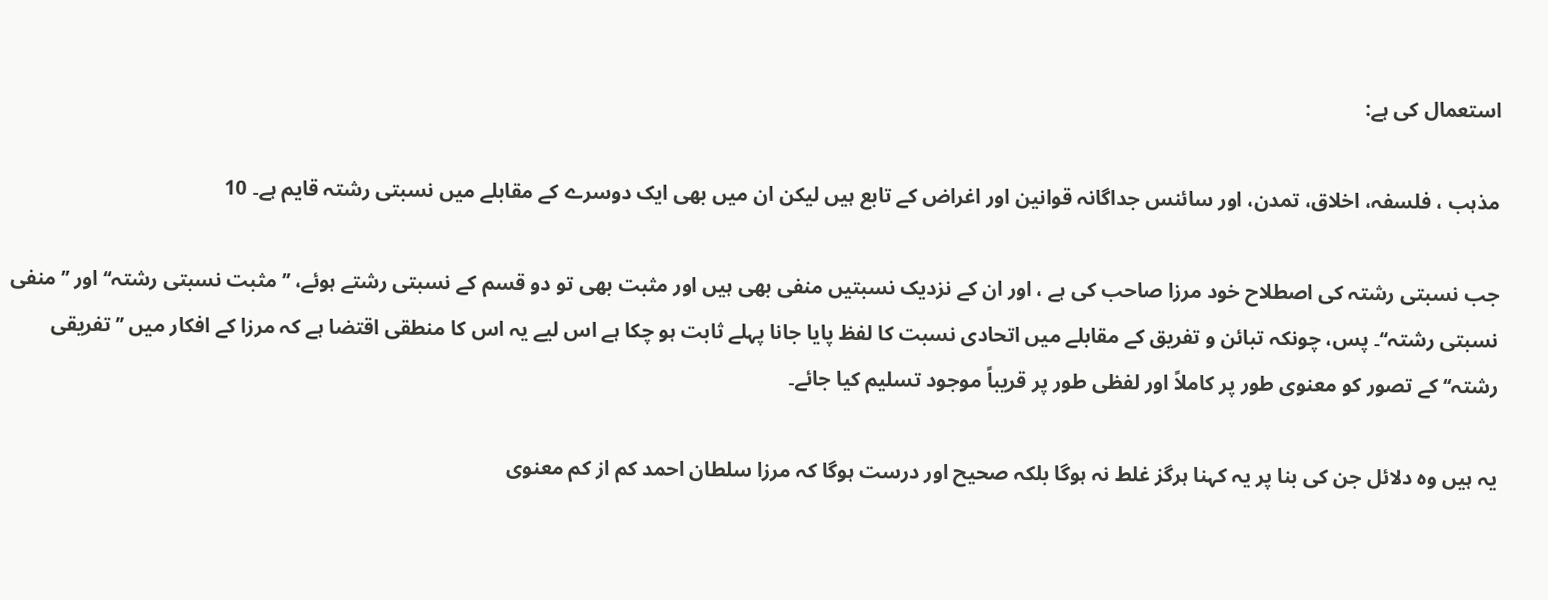استعمال کی ہے:

مذہب ، فلسفہ، اخلاق، تمدن، اور سائنس جداگانہ قوانین اور اغراض کے تابع ہیں لیکن ان میں بھی ایک دوسرے کے مقابلے میں نسبتی رشتہ قایم ہے۔ 10

جب نسبتی رشتہ کی اصطلاح خود مرزا صاحب کی ہے ، اور ان کے نزدیک نسبتیں منفی بھی ہیں اور مثبت بھی تو دو قسم کے نسبتی رشتے ہوئے، ’’مثبت نسبتی رشتہ‘‘ اور ’’منفی نسبتی رشتہ‘‘۔ پس، چونکہ تبائن و تفریق کے مقابلے میں اتحادی نسبت کا لفظ پایا جانا پہلے ثابت ہو چکا ہے اس لیے یہ اس کا منطقی اقتضا ہے کہ مرزا کے افکار میں ’’ تفریقی رشتہ‘‘ کے تصور کو معنوی طور پر کاملاً اور لفظی طور پر قریباً موجود تسلیم کیا جائے۔

یہ ہیں وہ دلائل جن کی بنا پر یہ کہنا ہرگز غلط نہ ہوگا بلکہ صحیح اور درست ہوگا کہ مرزا سلطان احمد کم از کم معنوی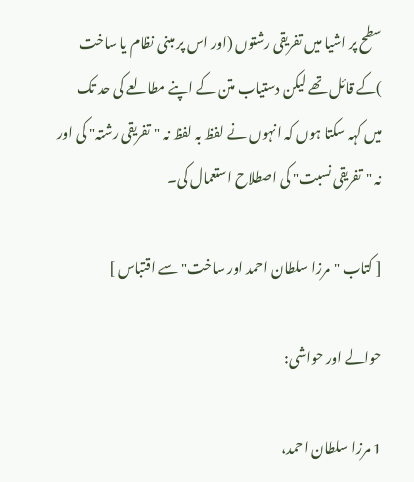سطح پر اشیا میں تفریقی رشتوں (اور اس پر مبنی نظام یا ساخت )کے قائل تھے لیکن دستیاب متن کے اپنے مطالعے کی حد تک میں کہہ سکتا ہوں کہ انہوں نے لفظ بہ لفظ نہ "تفریقی رشتہ" کی اور نہ "تفریقی نسبت" کی اصطلاح استعمال کی۔

[ کتاب "مرزا سلطان احمد اور ساخت" سے اقتباس ]

حوالے اور حواشی:

1 مرزا سلطان احمد،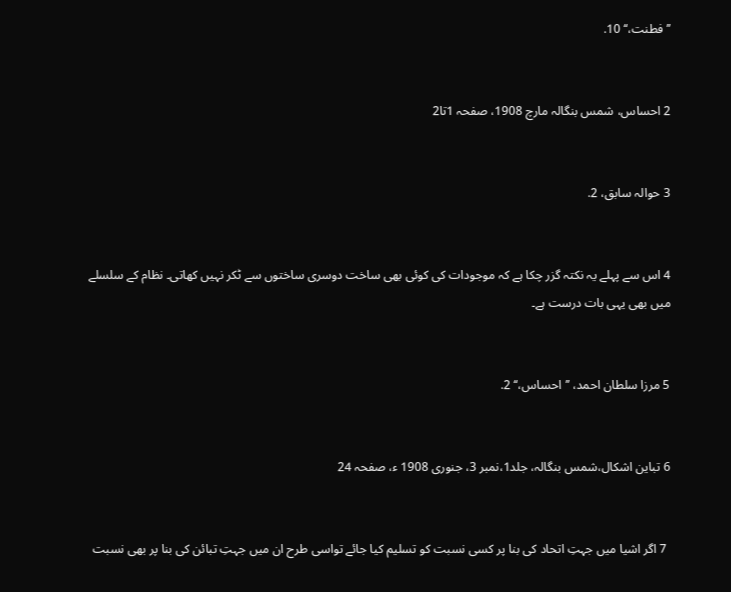’’فطنت،‘‘ 10.


2 احساس، شمس بنگالہ مارچ 1908، صفحہ 1تا2


3 حوالہ سابق، 2.


4 اس سے پہلے یہ نکتہ گزر چکا ہے کہ موجودات کی کوئی بھی ساخت دوسری ساختوں سے ٹکر نہیں کھاتی۔ نظام کے سلسلے میں بھی یہی بات درست ہے۔


5 مرزا سلطان احمد، ’’احساس،‘‘ 2.


6 تباین اشکال،شمس بنگالہ، جلد1،نمبر 3، جنوری 1908 ء، صفحہ 24


 7 اگر اشیا میں جہتِ اتحاد کی بنا پر کسی نسبت کو تسلیم کیا جائے تواسی طرح ان میں جہتِ تبائن کی بنا پر بھی نسبت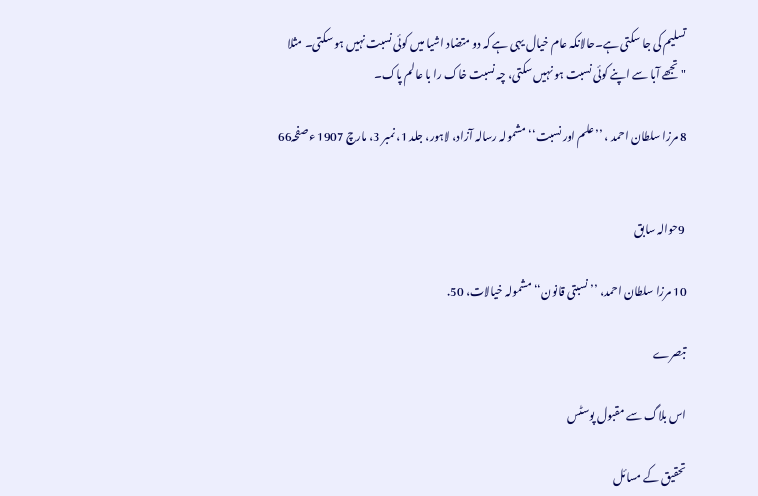تسلیم کی جا سکتی ہے۔حالانکہ عام خیال یہی ہے کہ دو متضاد اشیا میں کوئی نسبت نہیں ہو سکتی۔ مثلا "تجھے آبا سے اپنے کوئی نسبت ہو نہیں سکتی، چہ نسبت خاک را با عالم پاک۔

8 مرزا سلطان احمد ، ’’علم اور نسبت‘‘ مشمولہ رسالہ آزاد، لاہور، جلد 1، نمبر 3، مارچ 1907 ءصفحہ66


 9حوالہ سابق

10 مرزا سلطان احمد، ’’نسبتی قانون‘‘ مشمولہ خیالات، 50.

تبصرے

اس بلاگ سے مقبول پوسٹس

تحقیق کے مسائل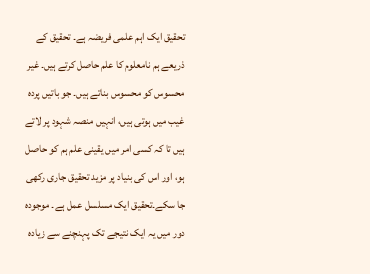تحقیق ایک اہم علمی فریضہ ہے۔ تحقیق کے ذریعے ہم نامعلوم کا علم حاصل کرتے ہیں۔ غیر محسوس کو محسوس بناتے ہیں۔ جو باتیں پردہ غیب میں ہوتی ہیں، انہیں منصہ شہود پر لاتے ہیں تا کہ کسی امر میں یقینی علم ہم کو حاصل ہو، اور اس کی بنیاد پر مزید تحقیق جاری رکھی جا سکے۔تحقیق ایک مسلسل عمل ہے۔ موجودہ دور میں یہ ایک نتیجے تک پہنچنے سے زیادہ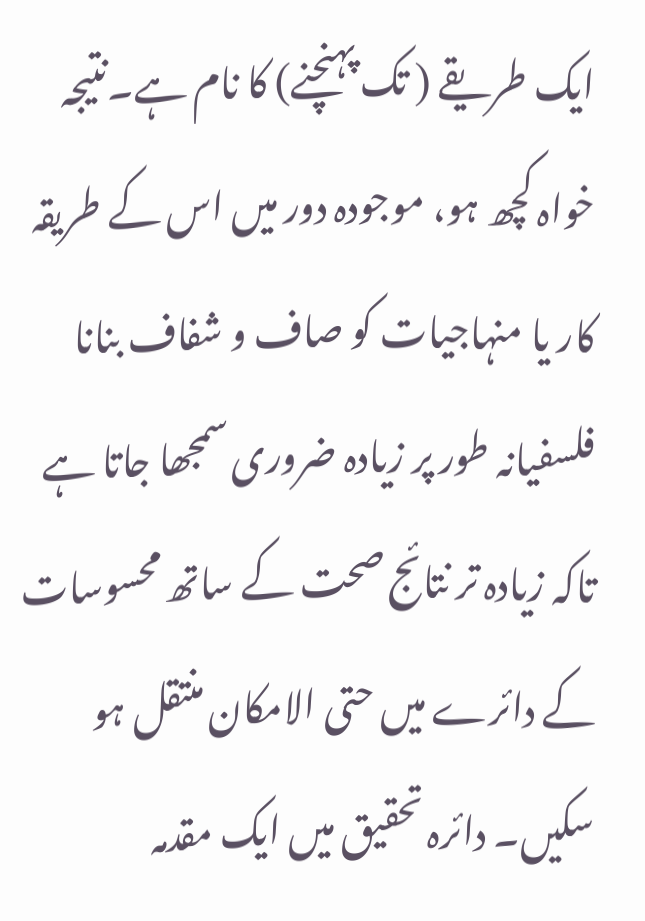ایک طریقے ( تک پہنچنے) کا نام ہے۔نتیجہ خواہ کچھ ہو، موجودہ دور میں اس کے طریقہ کار یا منہاجیات کو صاف و شفاف بنانا فلسفیانہ طور پر زیادہ ضروری سمجھا جاتا ہے تاکہ زیادہ تر نتائج صحت کے ساتھ محسوسات کے دائرے میں حتی الامکان منتقل ہو سکیں۔ دائرہ تحقیق میں ایک مقدمہ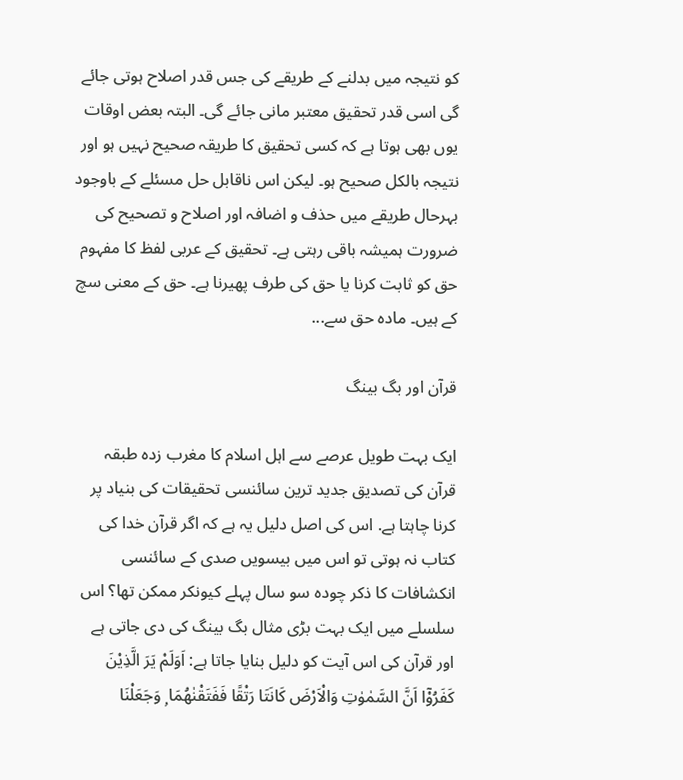کو نتیجہ میں بدلنے کے طریقے کی جس قدر اصلاح ہوتی جائے گی اسی قدر تحقیق معتبر مانی جائے گی۔ البتہ بعض اوقات یوں بھی ہوتا ہے کہ کسی تحقیق کا طریقہ صحیح نہیں ہو اور نتیجہ بالکل صحیح ہو۔ لیکن اس ناقابل حل مسئلے کے باوجود بہرحال طریقے میں حذف و اضافہ اور اصلاح و تصحیح کی ضرورت ہمیشہ باقی رہتی ہے۔ تحقیق کے عربی لفظ کا مفہوم حق کو ثابت کرنا یا حق کی طرف پھیرنا ہے۔ حق کے معنی سچ کے ہیں۔ مادہ حق سے...

قرآن اور بگ بینگ

ایک بہت طویل عرصے سے اہل اسلام کا مغرب زدہ طبقہ قرآن کی تصدیق جدید ترین سائنسی تحقیقات کی بنیاد پر کرنا چاہتا ہے. اس کی اصل دلیل یہ ہے کہ اگر قرآن خدا کی کتاب نہ ہوتی تو اس میں بیسویں صدی کے سائنسی انکشافات کا ذکر چودہ سو سال پہلے کیونکر ممکن تھا؟ اس سلسلے میں ایک بہت بڑی مثال بگ بینگ کی دی جاتی ہے اور قرآن کی اس آیت کو دلیل بنایا جاتا ہے: اَوَلَمْ يَرَ الَّذِيْنَ كَفَرُوْٓا اَنَّ السَّمٰوٰتِ وَالْاَرْضَ كَانَتَا رَتْقًا فَفَتَقْنٰهُمَا ۭ وَجَعَلْنَا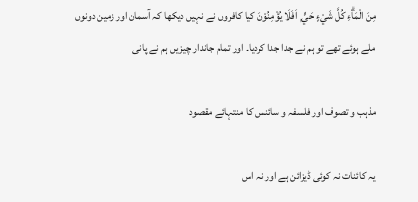مِنَ الْمَاۗءِ كُلَّ شَيْءٍ حَيٍّ ۭ اَفَلَا يُؤْمِنُوْنَ کیا کافروں نے نہیں دیکھا کہ آسمان اور زمین دونوں ملے ہوئے تھے تو ہم نے جدا جدا کردیا۔ اور تمام جاندار چیزیں ہم نے پانی

مذہب و تصوف اور فلسفہ و سائنس کا منتہائے مقصود

یہ کائنات نہ کوئی ڈیزائن ہے اور نہ اس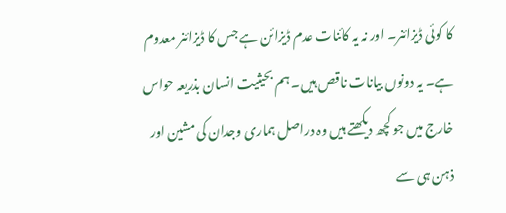کا کوئی ڈیزائنر۔ اور نہ یہ کائنات عدم ڈیزائن ہے جس کا ڈیزائنر معدوم ہے۔ یہ دونوں بیانات ناقص ہیں۔ ہم بحیثیت انسان بذریعہ حواس خارج میں جو کچھ دیکھتے ہیں وہ دراصل ہماری وجدان کی مشین اور ذہن ہی سے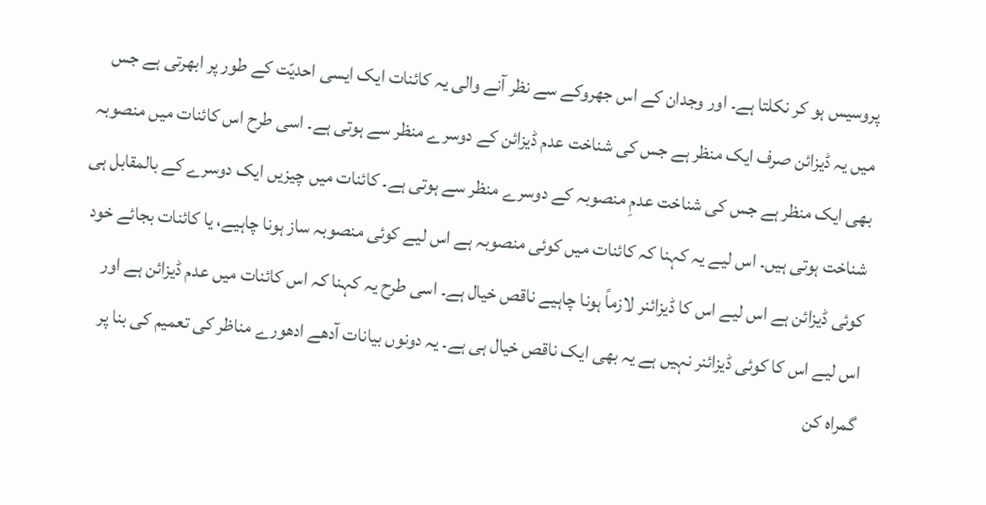پروسیس ہو کر نکلتا ہے۔ اور وجدان کے اس جھروکے سے نظر آنے والی یہ کائنات ایک ایسی احدیّت کے طور پر ابھرتی ہے جس میں یہ ڈیزائن صرف ایک منظر ہے جس کی شناخت عدم ڈیزائن کے دوسرے منظر سے ہوتی ہے۔ اسی طرح اس کائنات میں منصوبہ بھی ایک منظر ہے جس کی شناخت عدمِ منصوبہ کے دوسرے منظر سے ہوتی ہے۔ کائنات میں چیزیں ایک دوسرے کے بالمقابل ہی شناخت ہوتی ہیں۔ اس لیے یہ کہنا کہ کائنات میں کوئی منصوبہ ہے اس لیے کوئی منصوبہ ساز ہونا چاہیے، یا کائنات بجائے خود کوئی ڈیزائن ہے اس لیے اس کا ڈیزائنر لازماً ہونا چاہیے ناقص خیال ہے۔ اسی طرح یہ کہنا کہ اس کائنات میں عدم ڈیزائن ہے اور اس لیے اس کا کوئی ڈیزائنر نہیں ہے یہ بھی ایک ناقص خیال ہی ہے۔ یہ دونوں بیانات آدھے ادھورے مناظر کی تعمیم کی بنا پر گمراہ کن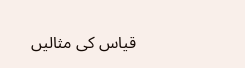قیاس کی مثالیں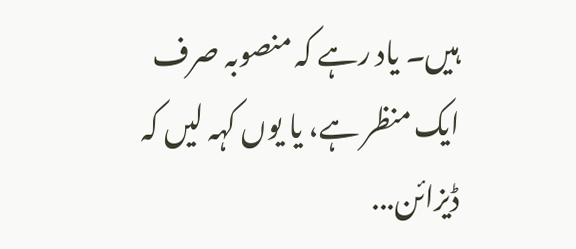ہیں۔ یاد رہے کہ منصوبہ صرف ایک منظر ہے، یا یوں کہہ لیں کہ ڈیزائن...